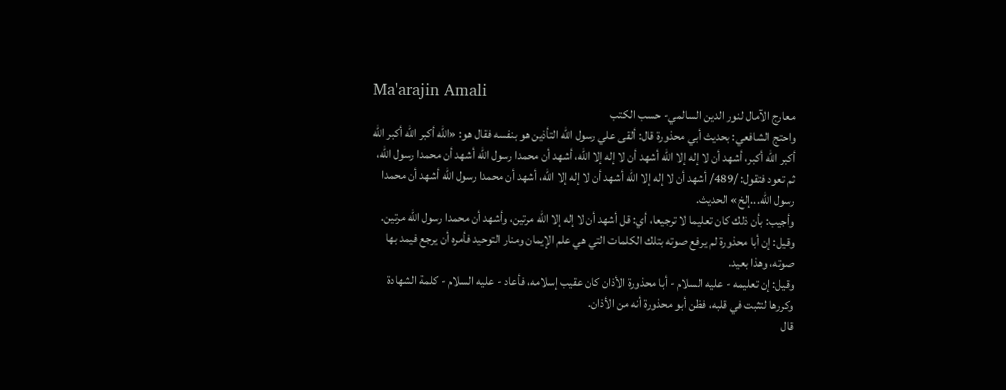Ma'arajin Amali
معارج الآمال لنور الدين السالمي- حسب الكتب
واحتج الشافعي: بحديث أبي محذورة قال: ألقى علي رسول الله التأذين هو بنفسه فقال هو: «الله أكبر الله أكبر الله أكبر الله أكبر، أشهد أن لا إله إلا الله أشهد أن لا إله إلا الله، أشهد أن محمدا رسول الله أشهد أن محمدا رسول الله، ثم تعود فتقول: /489/ أشهد أن لا إله إلا الله أشهد أن لا إله إلا الله، أشهد أن محمدا رسول الله أشهد أن محمدا رسول الله...إلخ» الحديث.
وأجيب: بأن ذلك كان تعليما لا ترجيعا، أي: قل أشهد أن لا إله إلا الله مرتين، وأشهد أن محمدا رسول الله مرتين.
وقيل: إن أبا محذورة لم يرفع صوته بتلك الكلمات التي هي علم الإيمان ومنار التوحيد فأمره أن يرجع فيمد بها صوته، وهذا بعيد.
وقيل: إن تعليمه - عليه السلام - أبا محذورة الأذان كان عقيب إسلامه، فأعاد - عليه السلام - كلمة الشهادة وكررها لتثبت في قلبه، فظن أبو محذورة أنه من الأذان.
قال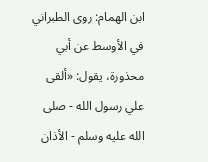ابن الهمام: روى الطبراني في الأوسط عن أبي محذورة، يقول: «ألقى علي رسول الله - صلى الله عليه وسلم - الأذان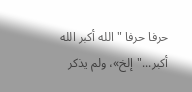حرفا حرفا "الله أكبر الله أكبر..."إلخ»، ولم يذكر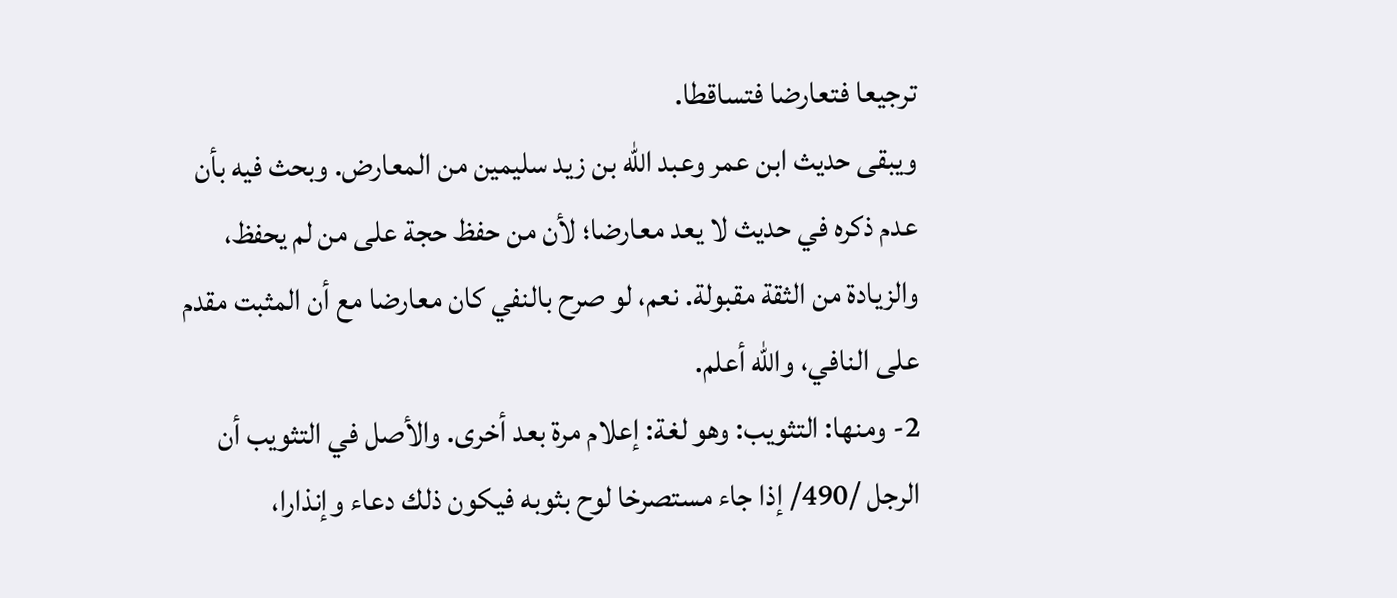ترجيعا فتعارضا فتساقطا.
ويبقى حديث ابن عمر وعبد الله بن زيد سليمين من المعارض. وبحث فيه بأن عدم ذكره في حديث لا يعد معارضا؛ لأن من حفظ حجة على من لم يحفظ، والزيادة من الثقة مقبولة. نعم، لو صرح بالنفي كان معارضا مع أن المثبت مقدم على النافي، والله أعلم.
2- ومنها: التثويب: وهو لغة: إعلام مرة بعد أخرى. والأصل في التثويب أن الرجل /490/ إذا جاء مستصرخا لوح بثوبه فيكون ذلك دعاء وإنذارا،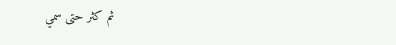ثم كثر حتى سمي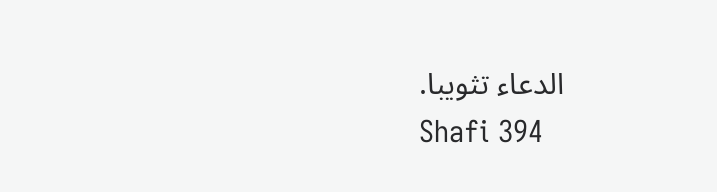الدعاء تثويبا.
Shafi 394